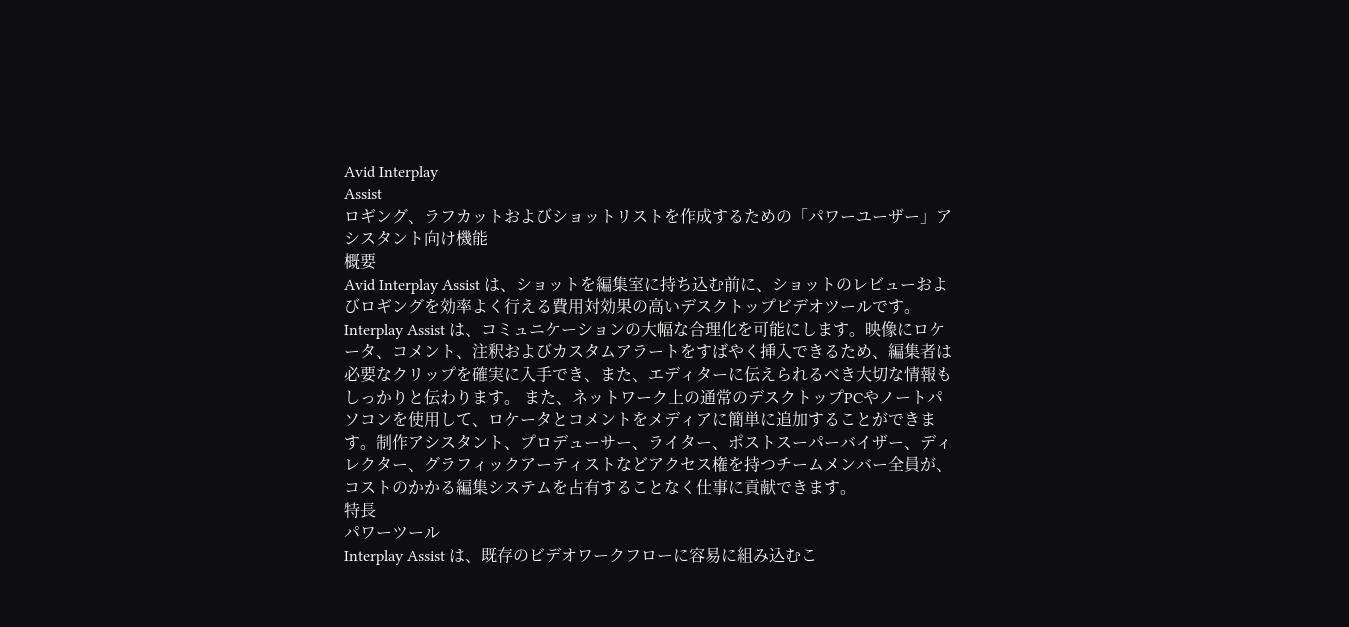Avid Interplay
Assist
ロギング、ラフカットおよびショットリストを作成するための「パワーユーザー」アシスタント向け機能
概要
Avid Interplay Assist は、ショットを編集室に持ち込む前に、ショットのレビューおよびロギングを効率よく行える費用対効果の高いデスクトップビデオツールです。 Interplay Assist は、コミュニケーションの大幅な合理化を可能にします。映像にロケータ、コメント、注釈およびカスタムアラートをすばやく挿入できるため、編集者は必要なクリップを確実に入手でき、また、エディターに伝えられるべき大切な情報もしっかりと伝わります。 また、ネットワーク上の通常のデスクトップPCやノートパソコンを使用して、ロケータとコメントをメディアに簡単に追加することができます。制作アシスタント、プロデューサー、ライター、ポストスーパーバイザー、ディレクター、グラフィックアーティストなどアクセス権を持つチームメンバー全員が、コストのかかる編集システムを占有することなく仕事に貢献できます。
特長
パワーツール
Interplay Assist は、既存のビデオワークフローに容易に組み込むこ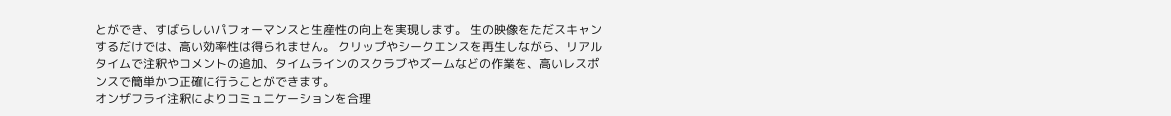とができ、すばらしいパフォーマンスと生産性の向上を実現します。 生の映像をただスキャンするだけでは、高い効率性は得られません。 クリップやシークエンスを再生しながら、リアルタイムで注釈やコメントの追加、タイムラインのスクラブやズームなどの作業を、高いレスポンスで簡単かつ正確に行うことができます。
オンザフライ注釈によりコミュニケーションを合理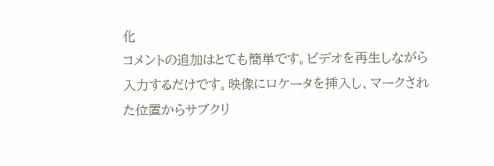化
コメントの追加はとても簡単です。ビデオを再生しながら入力するだけです。映像にロケータを挿入し、マークされた位置からサブクリ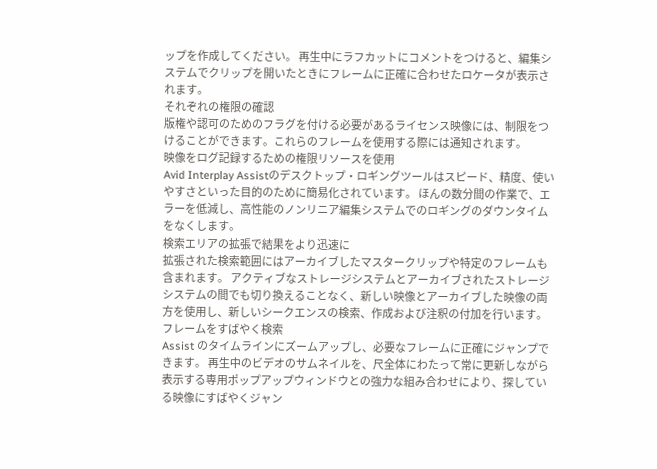ップを作成してください。 再生中にラフカットにコメントをつけると、編集システムでクリップを開いたときにフレームに正確に合わせたロケータが表示されます。
それぞれの権限の確認
版権や認可のためのフラグを付ける必要があるライセンス映像には、制限をつけることができます。これらのフレームを使用する際には通知されます。
映像をログ記録するための権限リソースを使用
Avid Interplay Assistのデスクトップ・ロギングツールはスピード、精度、使いやすさといった目的のために簡易化されています。 ほんの数分間の作業で、エラーを低減し、高性能のノンリニア編集システムでのロギングのダウンタイムをなくします。
検索エリアの拡張で結果をより迅速に
拡張された検索範囲にはアーカイブしたマスタークリップや特定のフレームも含まれます。 アクティブなストレージシステムとアーカイブされたストレージシステムの間でも切り換えることなく、新しい映像とアーカイブした映像の両方を使用し、新しいシークエンスの検索、作成および注釈の付加を行います。
フレームをすばやく検索
Assist のタイムラインにズームアップし、必要なフレームに正確にジャンプできます。 再生中のビデオのサムネイルを、尺全体にわたって常に更新しながら表示する専用ポップアップウィンドウとの強力な組み合わせにより、探している映像にすばやくジャン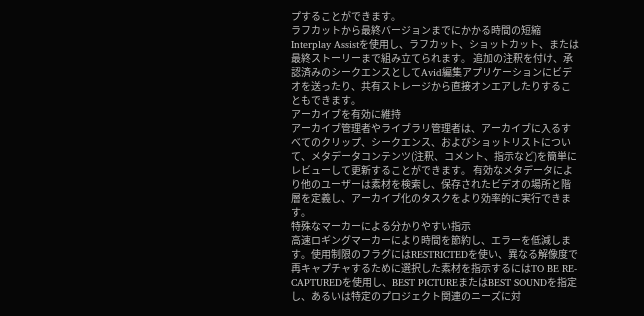プすることができます。
ラフカットから最終バージョンまでにかかる時間の短縮
Interplay Assistを使用し、ラフカット、ショットカット、または最終ストーリーまで組み立てられます。 追加の注釈を付け、承認済みのシークエンスとしてAvid編集アプリケーションにビデオを送ったり、共有ストレージから直接オンエアしたりすることもできます。
アーカイブを有効に維持
アーカイブ管理者やライブラリ管理者は、アーカイブに入るすべてのクリップ、シークエンス、およびショットリストについて、メタデータコンテンツ(注釈、コメント、指示など)を簡単にレビューして更新することができます。 有効なメタデータにより他のユーザーは素材を検索し、保存されたビデオの場所と階層を定義し、アーカイブ化のタスクをより効率的に実行できます。
特殊なマーカーによる分かりやすい指示
高速ロギングマーカーにより時間を節約し、エラーを低減します。使用制限のフラグにはRESTRICTEDを使い、異なる解像度で再キャプチャするために選択した素材を指示するにはTO BE RE-CAPTUREDを使用し、BEST PICTUREまたはBEST SOUNDを指定し、あるいは特定のプロジェクト関連のニーズに対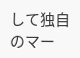して独自のマー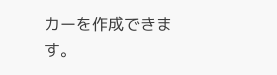カーを作成できます。